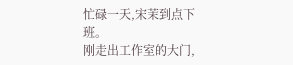忙碌一天,宋茉到点下班。
刚走出工作室的大门,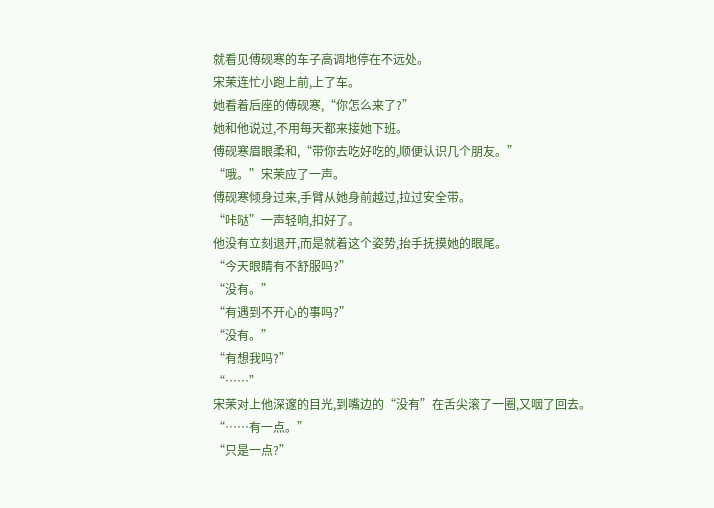就看见傅砚寒的车子高调地停在不远处。
宋茉连忙小跑上前,上了车。
她看着后座的傅砚寒,“你怎么来了?”
她和他说过,不用每天都来接她下班。
傅砚寒眉眼柔和,“带你去吃好吃的,顺便认识几个朋友。”
“哦。”宋茉应了一声。
傅砚寒倾身过来,手臂从她身前越过,拉过安全带。
“咔哒”一声轻响,扣好了。
他没有立刻退开,而是就着这个姿势,抬手抚摸她的眼尾。
“今天眼睛有不舒服吗?”
“没有。”
“有遇到不开心的事吗?”
“没有。”
“有想我吗?”
“……”
宋茉对上他深邃的目光,到嘴边的“没有”在舌尖滚了一圈,又咽了回去。
“……有一点。”
“只是一点?”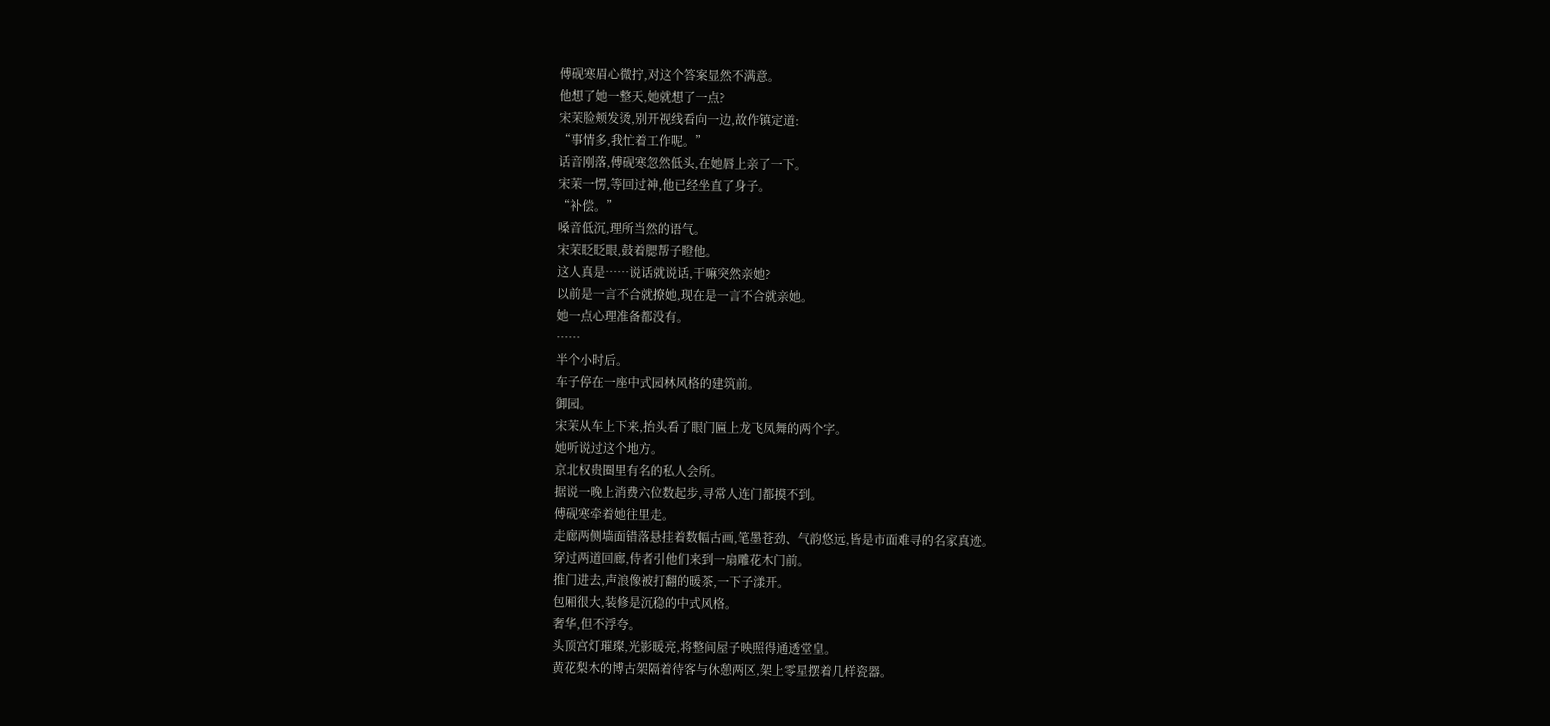傅砚寒眉心微拧,对这个答案显然不满意。
他想了她一整天,她就想了一点?
宋茉脸颊发烫,别开视线看向一边,故作镇定道:
“事情多,我忙着工作呢。”
话音刚落,傅砚寒忽然低头,在她唇上亲了一下。
宋茉一愣,等回过神,他已经坐直了身子。
“补偿。”
嗓音低沉,理所当然的语气。
宋茉眨眨眼,鼓着腮帮子瞪他。
这人真是……说话就说话,干嘛突然亲她?
以前是一言不合就撩她,现在是一言不合就亲她。
她一点心理准备都没有。
……
半个小时后。
车子停在一座中式园林风格的建筑前。
御园。
宋茉从车上下来,抬头看了眼门匾上龙飞凤舞的两个字。
她听说过这个地方。
京北权贵圈里有名的私人会所。
据说一晚上消费六位数起步,寻常人连门都摸不到。
傅砚寒牵着她往里走。
走廊两侧墙面错落悬挂着数幅古画,笔墨苍劲、气韵悠远,皆是市面难寻的名家真迹。
穿过两道回廊,侍者引他们来到一扇雕花木门前。
推门进去,声浪像被打翻的暖茶,一下子漾开。
包厢很大,装修是沉稳的中式风格。
奢华,但不浮夸。
头顶宫灯璀璨,光影暖亮,将整间屋子映照得通透堂皇。
黄花梨木的博古架隔着待客与休憩两区,架上零星摆着几样瓷器。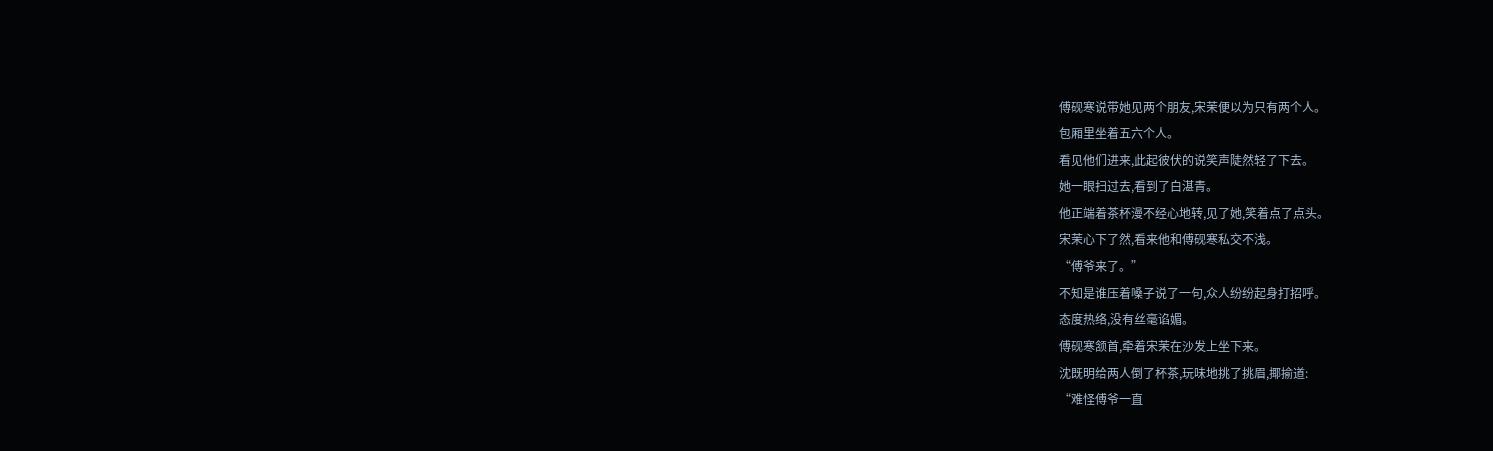傅砚寒说带她见两个朋友,宋茉便以为只有两个人。
包厢里坐着五六个人。
看见他们进来,此起彼伏的说笑声陡然轻了下去。
她一眼扫过去,看到了白湛青。
他正端着茶杯漫不经心地转,见了她,笑着点了点头。
宋茉心下了然,看来他和傅砚寒私交不浅。
“傅爷来了。”
不知是谁压着嗓子说了一句,众人纷纷起身打招呼。
态度热络,没有丝毫谄媚。
傅砚寒颔首,牵着宋茉在沙发上坐下来。
沈既明给两人倒了杯茶,玩味地挑了挑眉,揶揄道:
“难怪傅爷一直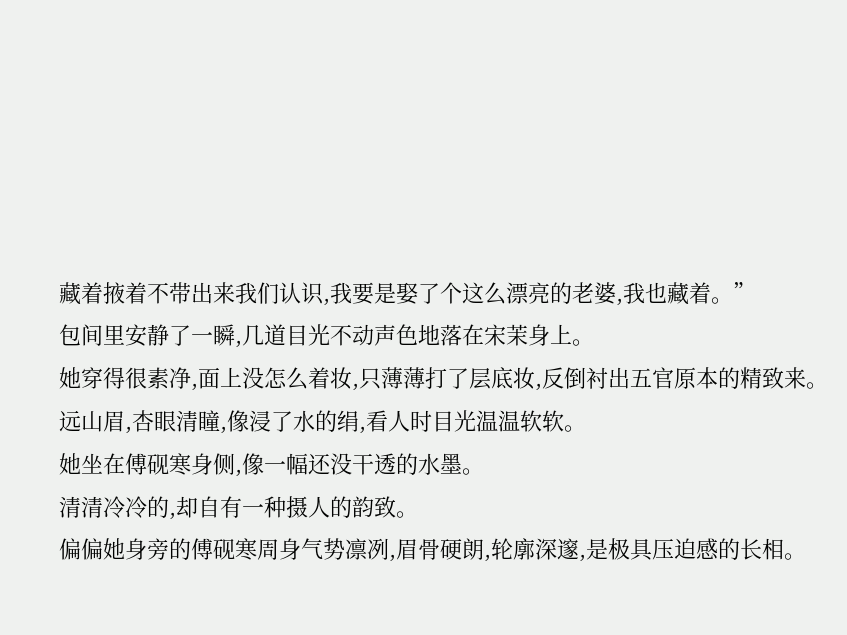藏着掖着不带出来我们认识,我要是娶了个这么漂亮的老婆,我也藏着。”
包间里安静了一瞬,几道目光不动声色地落在宋茉身上。
她穿得很素净,面上没怎么着妆,只薄薄打了层底妆,反倒衬出五官原本的精致来。
远山眉,杏眼清瞳,像浸了水的绢,看人时目光温温软软。
她坐在傅砚寒身侧,像一幅还没干透的水墨。
清清冷冷的,却自有一种摄人的韵致。
偏偏她身旁的傅砚寒周身气势凛冽,眉骨硬朗,轮廓深邃,是极具压迫感的长相。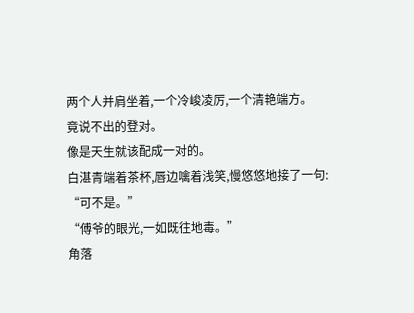两个人并肩坐着,一个冷峻凌厉,一个清艳端方。
竟说不出的登对。
像是天生就该配成一对的。
白湛青端着茶杯,唇边噙着浅笑,慢悠悠地接了一句:
“可不是。”
“傅爷的眼光,一如既往地毒。”
角落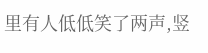里有人低低笑了两声,竖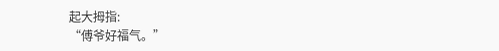起大拇指:
“傅爷好福气。”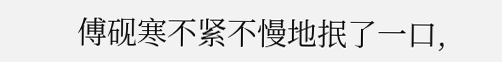傅砚寒不紧不慢地抿了一口,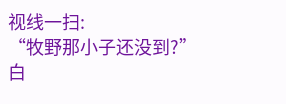视线一扫:
“牧野那小子还没到?”
白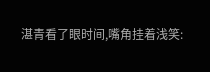湛青看了眼时间,嘴角挂着浅笑: